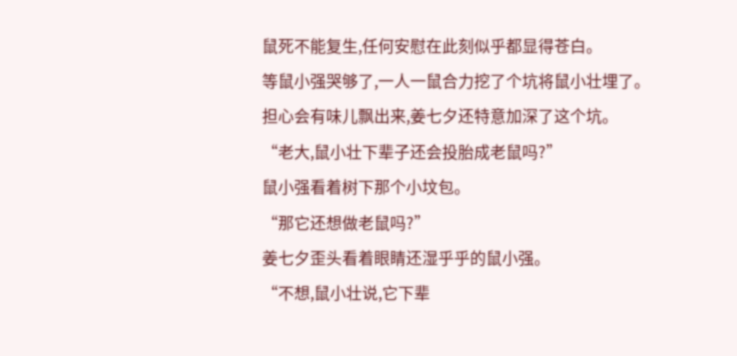鼠死不能复生,任何安慰在此刻似乎都显得苍白。
等鼠小强哭够了,一人一鼠合力挖了个坑将鼠小壮埋了。
担心会有味儿飘出来,姜七夕还特意加深了这个坑。
“老大,鼠小壮下辈子还会投胎成老鼠吗?”
鼠小强看着树下那个小坟包。
“那它还想做老鼠吗?”
姜七夕歪头看着眼睛还湿乎乎的鼠小强。
“不想,鼠小壮说,它下辈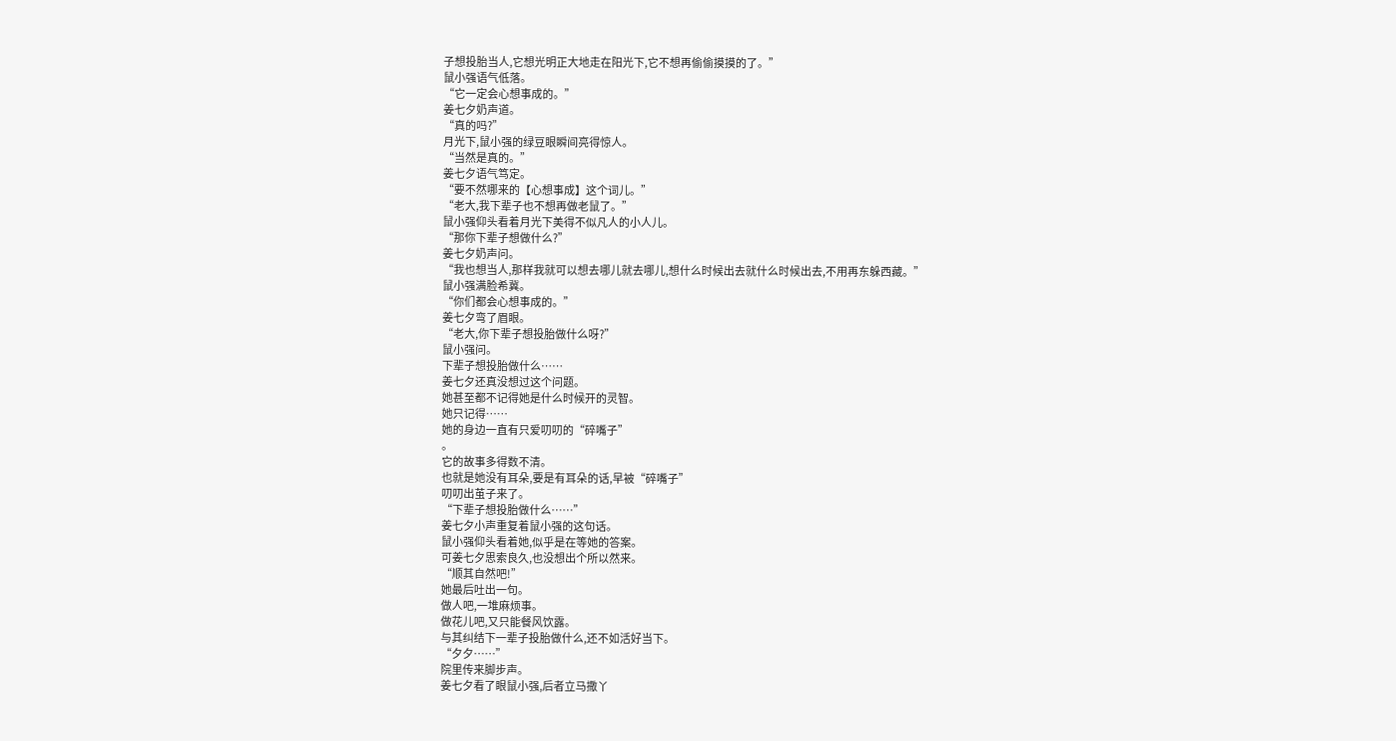子想投胎当人,它想光明正大地走在阳光下,它不想再偷偷摸摸的了。”
鼠小强语气低落。
“它一定会心想事成的。”
姜七夕奶声道。
“真的吗?”
月光下,鼠小强的绿豆眼瞬间亮得惊人。
“当然是真的。”
姜七夕语气笃定。
“要不然哪来的【心想事成】这个词儿。”
“老大,我下辈子也不想再做老鼠了。”
鼠小强仰头看着月光下美得不似凡人的小人儿。
“那你下辈子想做什么?”
姜七夕奶声问。
“我也想当人,那样我就可以想去哪儿就去哪儿,想什么时候出去就什么时候出去,不用再东躲西藏。”
鼠小强满脸希冀。
“你们都会心想事成的。”
姜七夕弯了眉眼。
“老大,你下辈子想投胎做什么呀?”
鼠小强问。
下辈子想投胎做什么……
姜七夕还真没想过这个问题。
她甚至都不记得她是什么时候开的灵智。
她只记得……
她的身边一直有只爱叨叨的“碎嘴子”
。
它的故事多得数不清。
也就是她没有耳朵,要是有耳朵的话,早被“碎嘴子”
叨叨出茧子来了。
“下辈子想投胎做什么……”
姜七夕小声重复着鼠小强的这句话。
鼠小强仰头看着她,似乎是在等她的答案。
可姜七夕思索良久,也没想出个所以然来。
“顺其自然吧!”
她最后吐出一句。
做人吧,一堆麻烦事。
做花儿吧,又只能餐风饮露。
与其纠结下一辈子投胎做什么,还不如活好当下。
“夕夕……”
院里传来脚步声。
姜七夕看了眼鼠小强,后者立马撒丫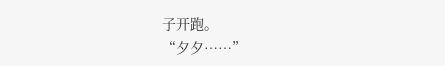子开跑。
“夕夕……”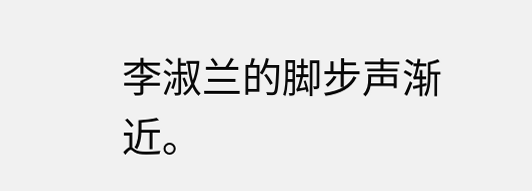李淑兰的脚步声渐近。